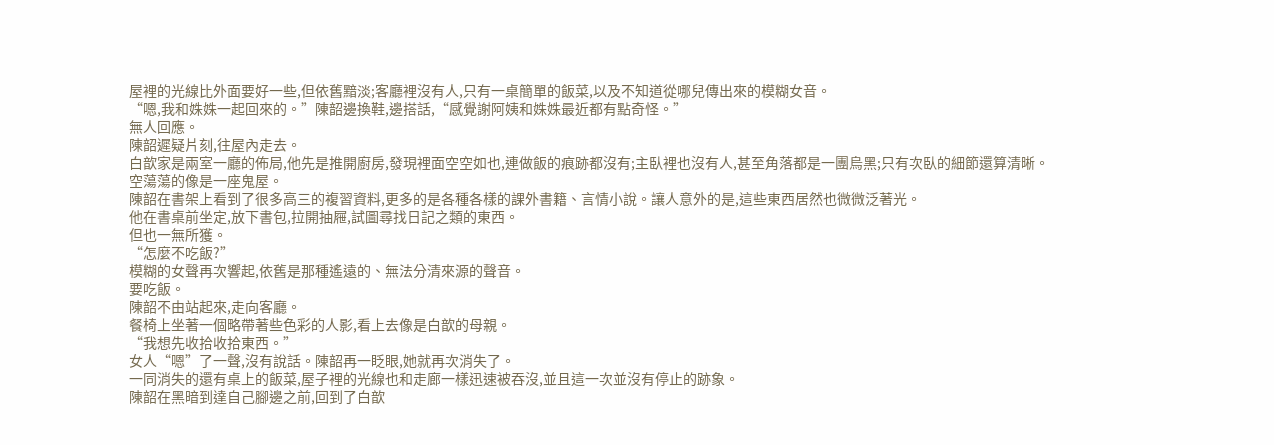屋裡的光線比外面要好一些,但依舊黯淡;客廳裡沒有人,只有一桌簡單的飯菜,以及不知道從哪兒傳出來的模糊女音。
“嗯,我和姝姝一起回來的。”陳韶邊換鞋,邊搭話,“感覺謝阿姨和姝姝最近都有點奇怪。”
無人回應。
陳韶遲疑片刻,往屋內走去。
白歆家是兩室一廳的佈局,他先是推開廚房,發現裡面空空如也,連做飯的痕跡都沒有;主臥裡也沒有人,甚至角落都是一團烏黑;只有次臥的細節還算清晰。
空蕩蕩的像是一座鬼屋。
陳韶在書架上看到了很多高三的複習資料,更多的是各種各樣的課外書籍、言情小說。讓人意外的是,這些東西居然也微微泛著光。
他在書桌前坐定,放下書包,拉開抽屜,試圖尋找日記之類的東西。
但也一無所獲。
“怎麼不吃飯?”
模糊的女聲再次響起,依舊是那種遙遠的、無法分清來源的聲音。
要吃飯。
陳韶不由站起來,走向客廳。
餐椅上坐著一個略帶著些色彩的人影,看上去像是白歆的母親。
“我想先收拾收拾東西。”
女人“嗯”了一聲,沒有說話。陳韶再一眨眼,她就再次消失了。
一同消失的還有桌上的飯菜,屋子裡的光線也和走廊一樣迅速被吞沒,並且這一次並沒有停止的跡象。
陳韶在黑暗到達自己腳邊之前,回到了白歆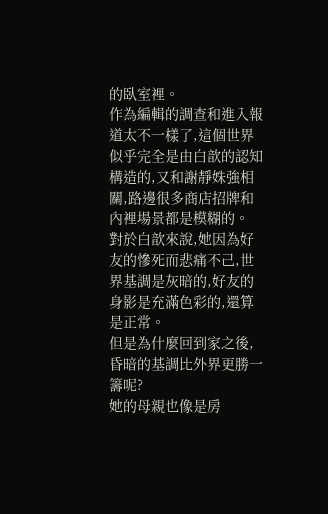的臥室裡。
作為編輯的調查和進入報道太不一樣了,這個世界似乎完全是由白歆的認知構造的,又和謝靜姝強相關,路邊很多商店招牌和內裡場景都是模糊的。
對於白歆來說,她因為好友的慘死而悲痛不己,世界基調是灰暗的,好友的身影是充滿色彩的,還算是正常。
但是為什麼回到家之後,昏暗的基調比外界更勝一籌呢?
她的母親也像是房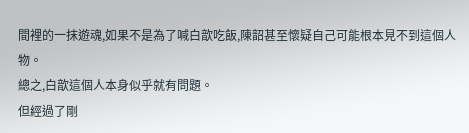間裡的一抹遊魂,如果不是為了喊白歆吃飯,陳韶甚至懷疑自己可能根本見不到這個人物。
總之,白歆這個人本身似乎就有問題。
但經過了剛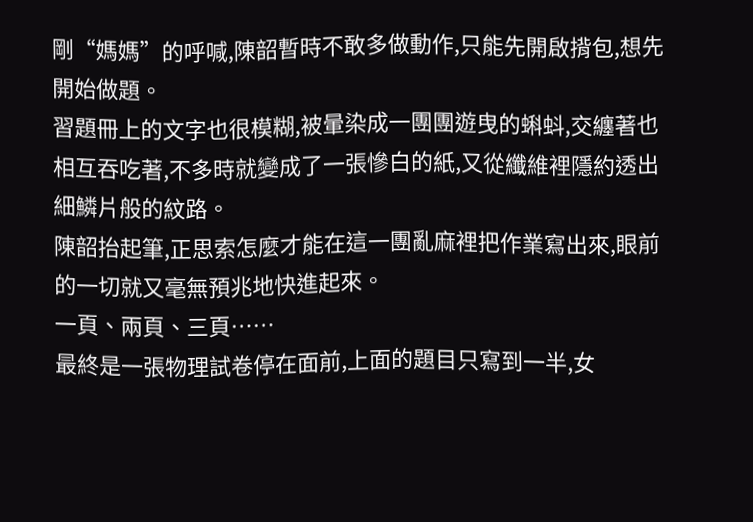剛“媽媽”的呼喊,陳韶暫時不敢多做動作,只能先開啟揹包,想先開始做題。
習題冊上的文字也很模糊,被暈染成一團團遊曳的蝌蚪,交纏著也相互吞吃著,不多時就變成了一張慘白的紙,又從纖維裡隱約透出細鱗片般的紋路。
陳韶抬起筆,正思索怎麼才能在這一團亂麻裡把作業寫出來,眼前的一切就又毫無預兆地快進起來。
一頁、兩頁、三頁……
最終是一張物理試卷停在面前,上面的題目只寫到一半,女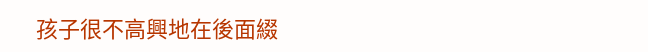孩子很不高興地在後面綴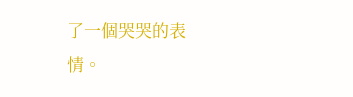了一個哭哭的表情。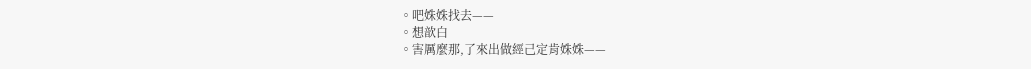。吧姝姝找去——
。想歆白
。害厲麼那,了來出做經己定肯姝姝——